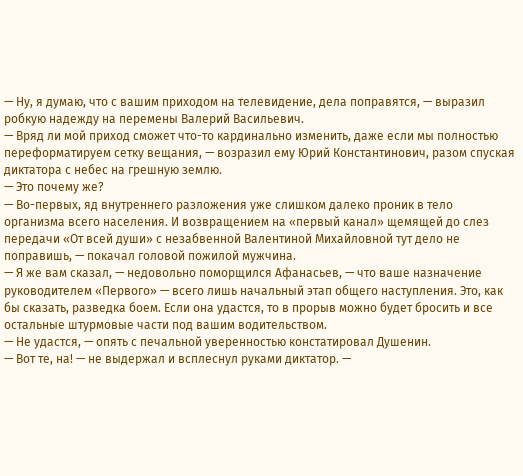— Ну, я думаю, что с вашим приходом на телевидение, дела поправятся, — выразил робкую надежду на перемены Валерий Васильевич.
— Вряд ли мой приход сможет что-то кардинально изменить, даже если мы полностью переформатируем сетку вещания, — возразил ему Юрий Константинович, разом спуская диктатора с небес на грешную землю.
— Это почему же?
— Во-первых, яд внутреннего разложения уже слишком далеко проник в тело организма всего населения. И возвращением на «первый канал» щемящей до слез передачи «От всей души» с незабвенной Валентиной Михайловной тут дело не поправишь, — покачал головой пожилой мужчина.
— Я же вам сказал, — недовольно поморщился Афанасьев, — что ваше назначение руководителем «Первого» — всего лишь начальный этап общего наступления. Это, как бы сказать, разведка боем. Если она удастся, то в прорыв можно будет бросить и все остальные штурмовые части под вашим водительством.
— Не удастся, — опять с печальной уверенностью констатировал Душенин.
— Вот те, на! — не выдержал и всплеснул руками диктатор. —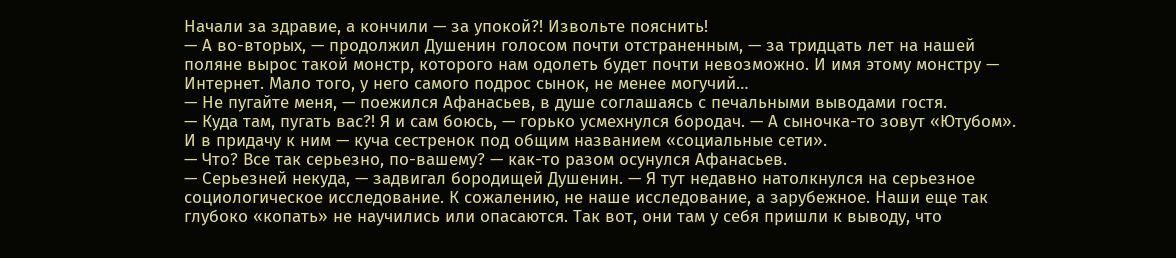Начали за здравие, а кончили — за упокой?! Извольте пояснить!
— А во-вторых, — продолжил Душенин голосом почти отстраненным, — за тридцать лет на нашей поляне вырос такой монстр, которого нам одолеть будет почти невозможно. И имя этому монстру — Интернет. Мало того, у него самого подрос сынок, не менее могучий…
— Не пугайте меня, — поежился Афанасьев, в душе соглашаясь с печальными выводами гостя.
— Куда там, пугать вас?! Я и сам боюсь, — горько усмехнулся бородач. — А сыночка-то зовут «Ютубом». И в придачу к ним — куча сестренок под общим названием «социальные сети».
— Что? Все так серьезно, по-вашему? — как-то разом осунулся Афанасьев.
— Серьезней некуда, — задвигал бородищей Душенин. — Я тут недавно натолкнулся на серьезное социологическое исследование. К сожалению, не наше исследование, а зарубежное. Наши еще так глубоко «копать» не научились или опасаются. Так вот, они там у себя пришли к выводу, что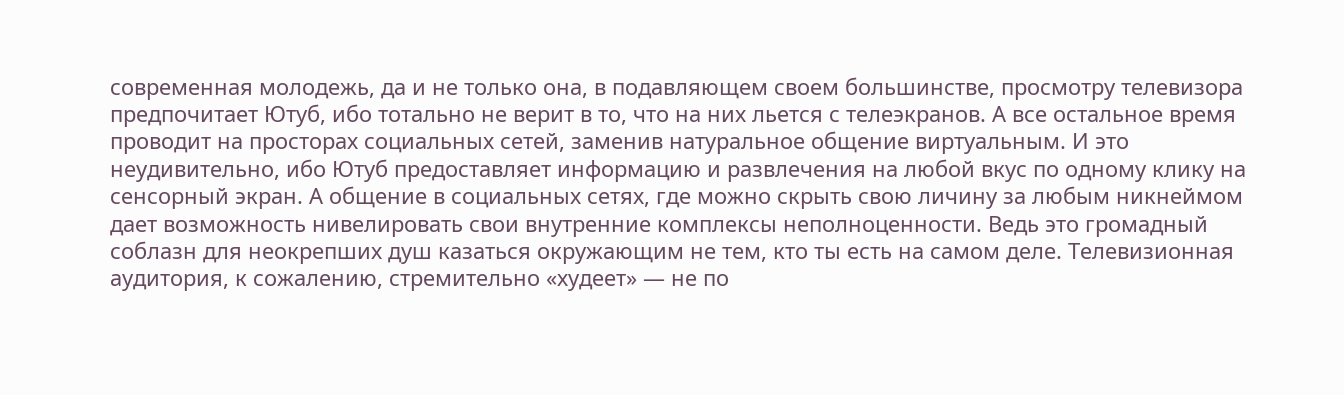современная молодежь, да и не только она, в подавляющем своем большинстве, просмотру телевизора предпочитает Ютуб, ибо тотально не верит в то, что на них льется с телеэкранов. А все остальное время проводит на просторах социальных сетей, заменив натуральное общение виртуальным. И это неудивительно, ибо Ютуб предоставляет информацию и развлечения на любой вкус по одному клику на сенсорный экран. А общение в социальных сетях, где можно скрыть свою личину за любым никнеймом дает возможность нивелировать свои внутренние комплексы неполноценности. Ведь это громадный соблазн для неокрепших душ казаться окружающим не тем, кто ты есть на самом деле. Телевизионная аудитория, к сожалению, стремительно «худеет» — не по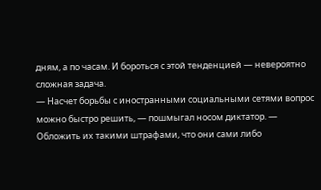дням, а по часам. И бороться с этой тенденцией — невероятно сложная задача.
— Насчет борьбы с иностранными социальными сетями вопрос можно быстро решить, — пошмыгал носом диктатор. — Обложить их такими штрафами, что они сами либо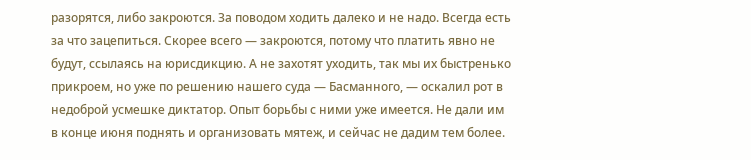разорятся, либо закроются. За поводом ходить далеко и не надо. Всегда есть за что зацепиться. Скорее всего — закроются, потому что платить явно не будут, ссылаясь на юрисдикцию. А не захотят уходить, так мы их быстренько прикроем, но уже по решению нашего суда — Басманного, — оскалил рот в недоброй усмешке диктатор. Опыт борьбы с ними уже имеется. Не дали им в конце июня поднять и организовать мятеж, и сейчас не дадим тем более.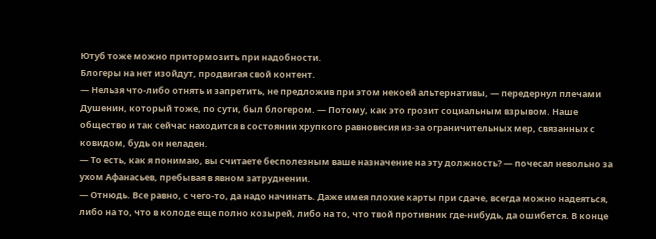Ютуб тоже можно притормозить при надобности.
Блогеры на нет изойдут, продвигая свой контент.
— Нельзя что-либо отнять и запретить, не предложив при этом некоей альтернативы, — передернул плечами Душенин, который тоже, по сути, был блогером. — Потому, как это грозит социальным взрывом. Наше общество и так сейчас находится в состоянии хрупкого равновесия из-за ограничительных мер, связанных с ковидом, будь он неладен.
— То есть, как я понимаю, вы считаете бесполезным ваше назначение на эту должность? — почесал невольно за ухом Афанасьев, пребывая в явном затруднении.
— Отнюдь. Все равно, с чего-то, да надо начинать. Даже имея плохие карты при сдаче, всегда можно надеяться, либо на то, что в колоде еще полно козырей, либо на то, что твой противник где-нибудь, да ошибется. В конце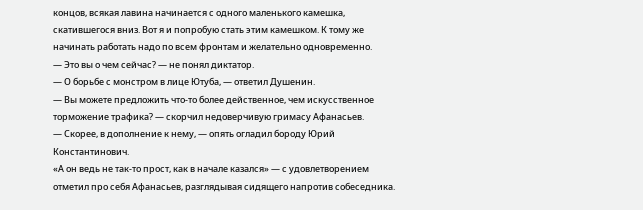концов, всякая лавина начинается с одного маленького камешка, скатившегося вниз. Вот я и попробую стать этим камешком. К тому же начинать работать надо по всем фронтам и желательно одновременно.
— Это вы о чем сейчас? — не понял диктатор.
— О борьбе с монстром в лице Ютуба, — ответил Душенин.
— Вы можете предложить что-то более действенное, чем искусственное торможение трафика? — скорчил недоверчивую гримасу Афанасьев.
— Скорее, в дополнение к нему, — опять огладил бороду Юрий Константинович.
«А он ведь не так-то прост, как в начале казался» — с удовлетворением отметил про себя Афанасьев, разглядывая сидящего напротив собеседника.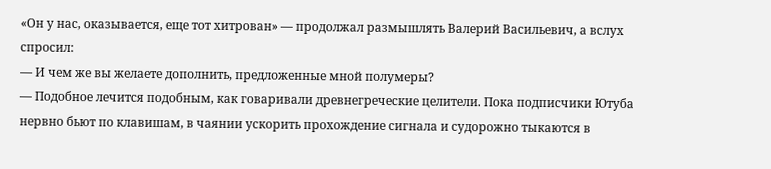«Он у нас, оказывается, еще тот хитрован» — продолжал размышлять Валерий Васильевич, а вслух спросил:
— И чем же вы желаете дополнить, предложенные мной полумеры?
— Подобное лечится подобным, как говаривали древнегреческие целители. Пока подписчики Ютуба нервно бьют по клавишам, в чаянии ускорить прохождение сигнала и судорожно тыкаются в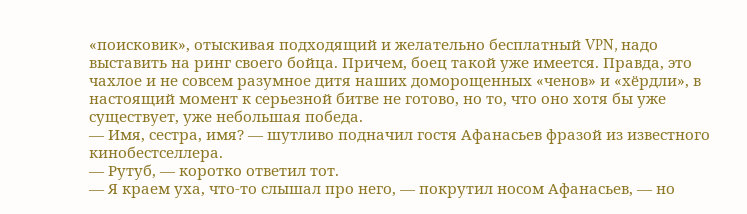«поисковик», отыскивая подходящий и желательно бесплатный VPN, надо выставить на ринг своего бойца. Причем, боец такой уже имеется. Правда, это чахлое и не совсем разумное дитя наших доморощенных «ченов» и «хёрдли», в настоящий момент к серьезной битве не готово, но то, что оно хотя бы уже существует, уже небольшая победа.
— Имя, сестра, имя? — шутливо подначил гостя Афанасьев фразой из известного кинобестселлера.
— Рутуб, — коротко ответил тот.
— Я краем уха, что-то слышал про него, — покрутил носом Афанасьев, — но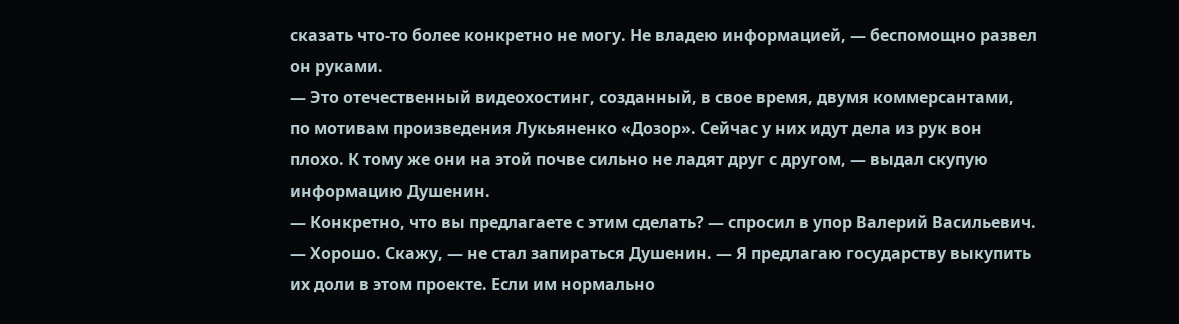сказать что-то более конкретно не могу. Не владею информацией, — беспомощно развел он руками.
— Это отечественный видеохостинг, созданный, в свое время, двумя коммерсантами, по мотивам произведения Лукьяненко «Дозор». Сейчас у них идут дела из рук вон плохо. К тому же они на этой почве сильно не ладят друг с другом, — выдал скупую информацию Душенин.
— Конкретно, что вы предлагаете с этим сделать? — спросил в упор Валерий Васильевич.
— Хорошо. Скажу, — не стал запираться Душенин. — Я предлагаю государству выкупить их доли в этом проекте. Если им нормально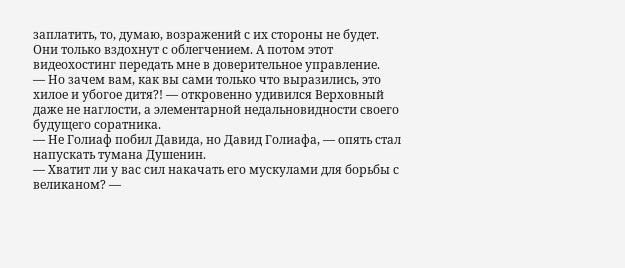заплатить, то, думаю, возражений с их стороны не будет. Они только вздохнут с облегчением. А потом этот видеохостинг передать мне в доверительное управление.
— Но зачем вам, как вы сами только что выразились, это хилое и убогое дитя?! — откровенно удивился Верховный даже не наглости, а элементарной недальновидности своего будущего соратника.
— Не Голиаф побил Давида, но Давид Голиафа, — опять стал напускать тумана Душенин.
— Хватит ли у вас сил накачать его мускулами для борьбы с великаном? —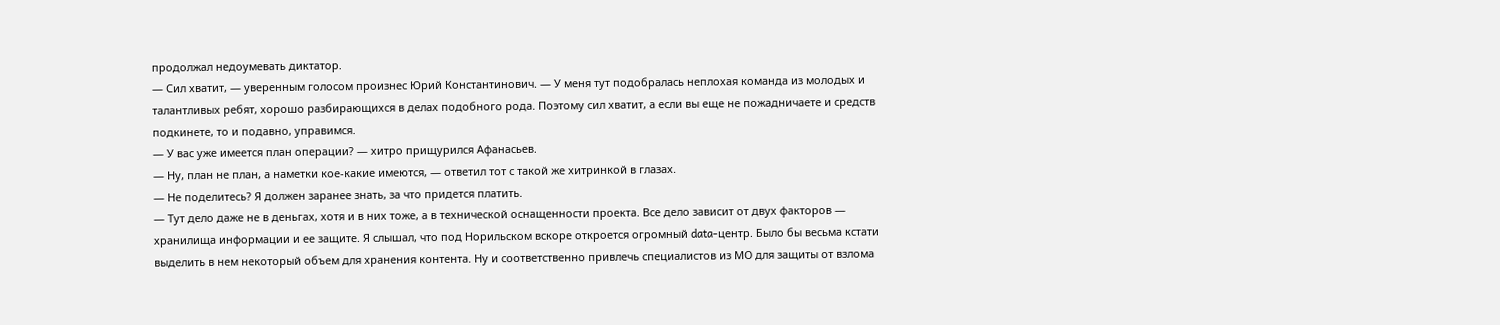продолжал недоумевать диктатор.
— Сил хватит, — уверенным голосом произнес Юрий Константинович. — У меня тут подобралась неплохая команда из молодых и талантливых ребят, хорошо разбирающихся в делах подобного рода. Поэтому сил хватит, а если вы еще не пожадничаете и средств подкинете, то и подавно, управимся.
— У вас уже имеется план операции? — хитро прищурился Афанасьев.
— Ну, план не план, а наметки кое-какие имеются, — ответил тот с такой же хитринкой в глазах.
— Не поделитесь? Я должен заранее знать, за что придется платить.
— Тут дело даже не в деньгах, хотя и в них тоже, а в технической оснащенности проекта. Все дело зависит от двух факторов — хранилища информации и ее защите. Я слышал, что под Норильском вскоре откроется огромный data-центр. Было бы весьма кстати выделить в нем некоторый объем для хранения контента. Ну и соответственно привлечь специалистов из МО для защиты от взлома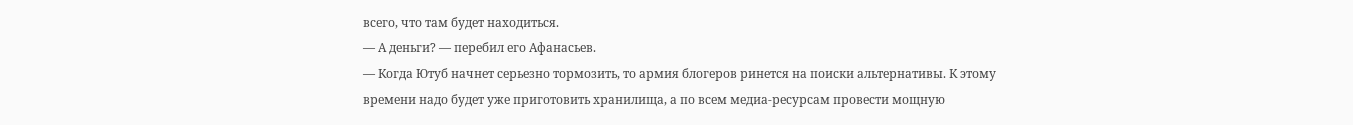всего, что там будет находиться.
— А деньги? — перебил его Афанасьев.
— Когда Ютуб начнет серьезно тормозить, то армия блогеров ринется на поиски альтернативы. К этому времени надо будет уже приготовить хранилища, а по всем медиа-ресурсам провести мощную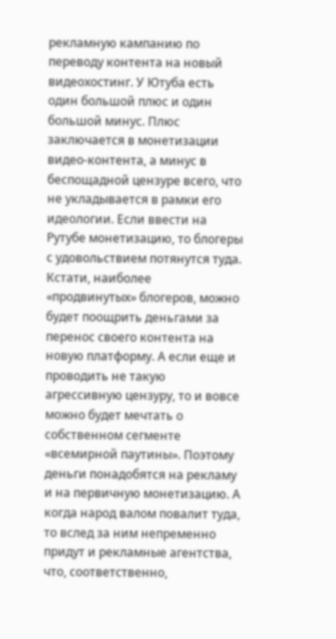рекламную кампанию по переводу контента на новый видеохостинг. У Ютуба есть один большой плюс и один большой минус. Плюс заключается в монетизации видео-контента, а минус в беспощадной цензуре всего, что не укладывается в рамки его идеологии. Если ввести на Рутубе монетизацию, то блогеры с удовольствием потянутся туда. Кстати, наиболее «продвинутых» блогеров, можно будет поощрить деньгами за перенос своего контента на новую платформу. А если еще и проводить не такую агрессивную цензуру, то и вовсе можно будет мечтать о собственном сегменте «всемирной паутины». Поэтому деньги понадобятся на рекламу и на первичную монетизацию. А когда народ валом повалит туда, то вслед за ним непременно придут и рекламные агентства, что, соответственно,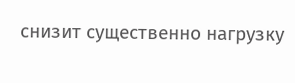снизит существенно нагрузку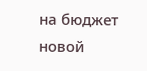на бюджет новой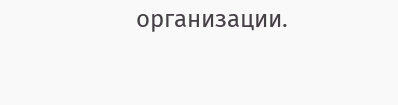организации.